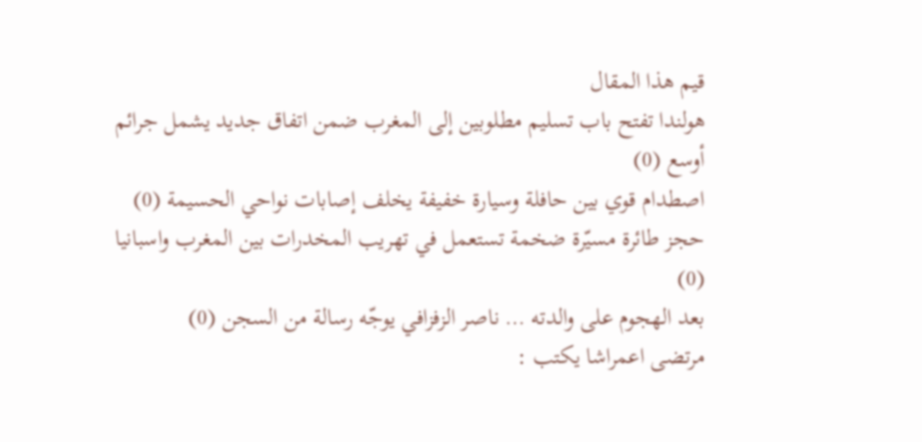قيم هذا المقال
هولندا تفتح باب تسليم مطلوبين إلى المغرب ضمن اتفاق جديد يشمل جرائم أوسع (0)
اصطدام قوي بين حافلة وسيارة خفيفة يخلف إصابات نواحي الحسيمة (0)
حجز طائرة مسيّرة ضخمة تستعمل في تهريب المخدرات بين المغرب واسبانيا (0)
بعد الهجوم على والدته … ناصر الزفزافي يوجّه رسالة من السجن (0)
مرتضى اعمراشا يكتب :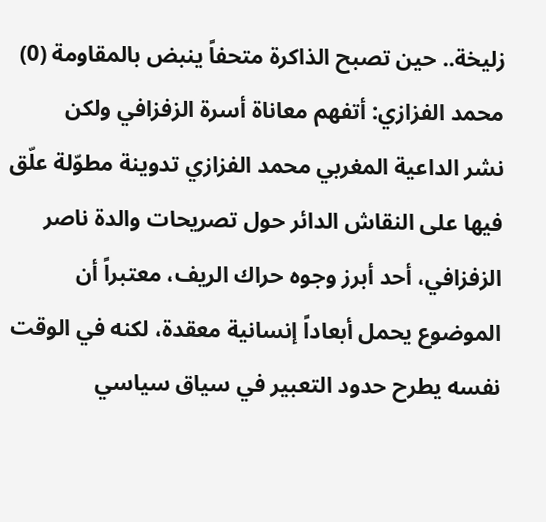زليخة.. حين تصبح الذاكرة متحفاً ينبض بالمقاومة (0)
محمد الفزازي: أتفهم معاناة أسرة الزفزافي ولكن
نشر الداعية المغربي محمد الفزازي تدوينة مطوّلة علّق فيها على النقاش الدائر حول تصريحات والدة ناصر الزفزافي، أحد أبرز وجوه حراك الريف، معتبراً أن الموضوع يحمل أبعاداً إنسانية معقدة، لكنه في الوقت نفسه يطرح حدود التعبير في سياق سياسي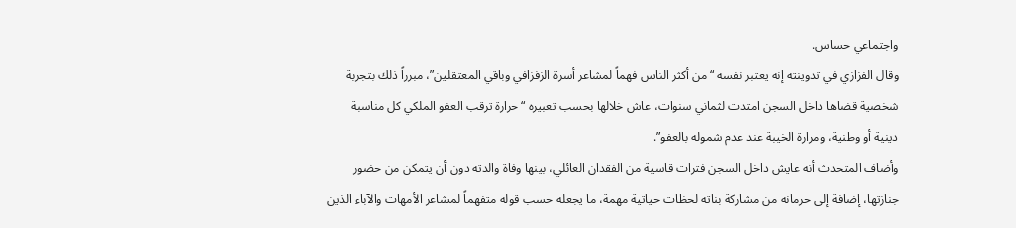واجتماعي حساس.
وقال الفزازي في تدوينته إنه يعتبر نفسه “من أكثر الناس فهماً لمشاعر أسرة الزفزافي وباقي المعتقلين”، مبرراً ذلك بتجربة شخصية قضاها داخل السجن امتدت لثماني سنوات، عاش خلالها بحسب تعبيره “حرارة ترقب العفو الملكي كل مناسبة دينية أو وطنية، ومرارة الخيبة عند عدم شموله بالعفو”.
وأضاف المتحدث أنه عايش داخل السجن فترات قاسية من الفقدان العائلي، بينها وفاة والدته دون أن يتمكن من حضور جنازتها، إضافة إلى حرمانه من مشاركة بناته لحظات حياتية مهمة، ما يجعله حسب قوله متفهماً لمشاعر الأمهات والآباء الذين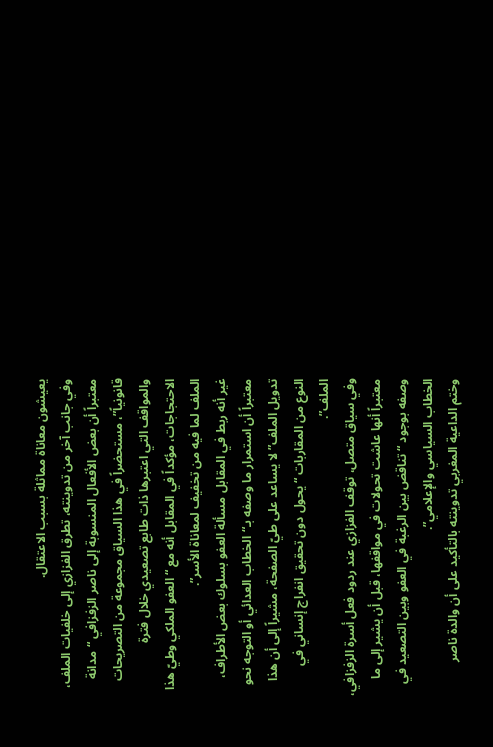يعيشون معاناة مماثلة بسبب الاعتقال.
وفي جانب آخر من تدوينته، تطرق الفزازي إلى خلفيات الملف، معتبراً أن بعض الأفعال المنسوبة إلى ناصر الزفزافي “مدانة قانونياً”، مستحضراً في هذا السياق مجموعة من التصريحات والمواقف التي اعتبرها ذات طابع تصعيدي خلال فترة الاحتجاجات، مؤكداً في المقابل أنه مع “العفو الملكي وطيّ هذا الملف لما فيه من تخفيف لمعاناة الأسر”.
غير أنه ربط في المقابل مسألة العفو بسلوك بعض الأطراف، معتبراً أن استمرار ما وصفه بـ“الخطاب العدائي أو التوجه نحو تدويل الملف” لا يساعد على طيّ الصفحة، مشيراً إلى أن هذا النوع من المقاربات “يحول دون تحقيق انفراج إنساني في الملف”.
وفي سياق متصل، توقف الفزازي عند ردود فعل أسرة الزفزافي، معتبراً أنها عاشت تحولات في مواقفها، قبل أن يشير إلى ما وصفه بوجود “تناقض بين الرغبة في العفو وبين التصعيد في الخطاب السياسي والإعلامي”.
وختم الداعية المغربي تدوينته بالتأكيد على أن والدة ناصر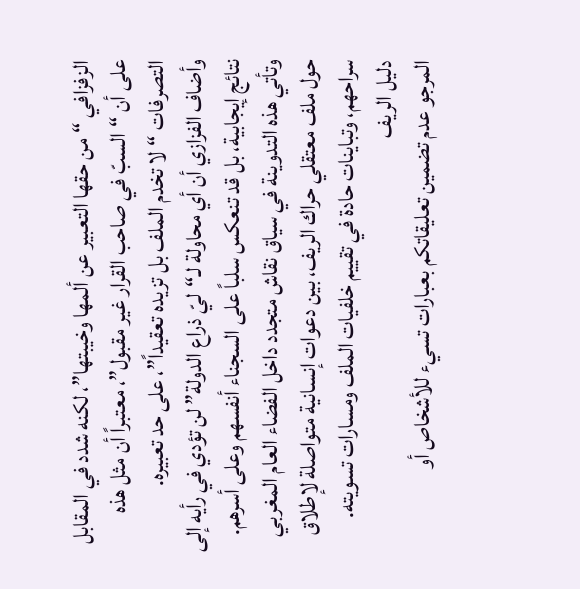الزفزافي “من حقها التعبير عن ألمها وخيبتها”، لكنه شدد في المقابل على أن “السبّ في صاحب القرار غير مقبول”، معتبراً أن مثل هذه التصرفات “لا تخدم الملف بل تزيده تعقيداً”، على حد تعبيره.
وأضاف الفزازي أن أي محاولة لـ“ليّ ذراع الدولة” لن تؤدي في رأيه إلى نتائج إيجابية، بل قد تنعكس سلباً على السجناء أنفسهم وعلى أسرهم.
وتأتي هذه التدوينة في سياق نقاش متجدد داخل الفضاء العام المغربي حول ملف معتقلي حراك الريف، بين دعوات إنسانية متواصلة لإطلاق سراحهم، وتباينات حادة في تقييم خلفيات الملف ومسارات تسويته.
دليل الريف
المرجو عدم تضمين تعليقاتكم بعبارات تسيء للأشخاص أو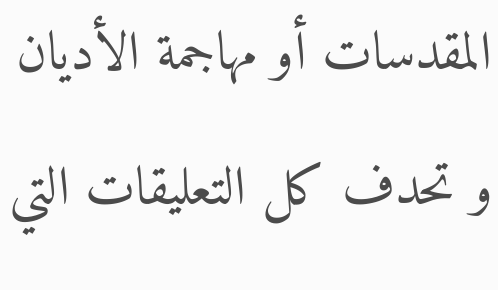المقدسات أو مهاجمة الأديان و تحدف كل التعليقات التي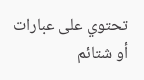تحتوي على عبارات أو شتائم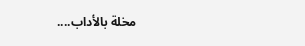مخلة بالأداب....